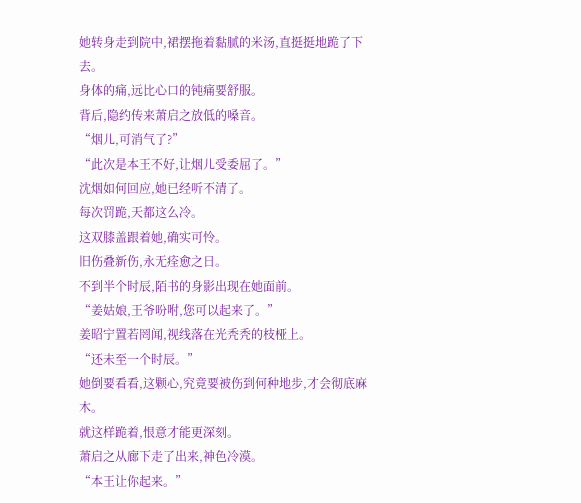她转身走到院中,裙摆拖着黏腻的米汤,直挺挺地跪了下去。
身体的痛,远比心口的钝痛要舒服。
背后,隐约传来萧启之放低的嗓音。
“烟儿,可消气了?”
“此次是本王不好,让烟儿受委屈了。”
沈烟如何回应,她已经听不清了。
每次罚跪,天都这么冷。
这双膝盖跟着她,确实可怜。
旧伤叠新伤,永无痊愈之日。
不到半个时辰,陌书的身影出现在她面前。
“姜姑娘,王爷吩咐,您可以起来了。”
姜昭宁置若罔闻,视线落在光秃秃的枝桠上。
“还未至一个时辰。”
她倒要看看,这颗心,究竟要被伤到何种地步,才会彻底麻木。
就这样跪着,恨意才能更深刻。
萧启之从廊下走了出来,神色冷漠。
“本王让你起来。”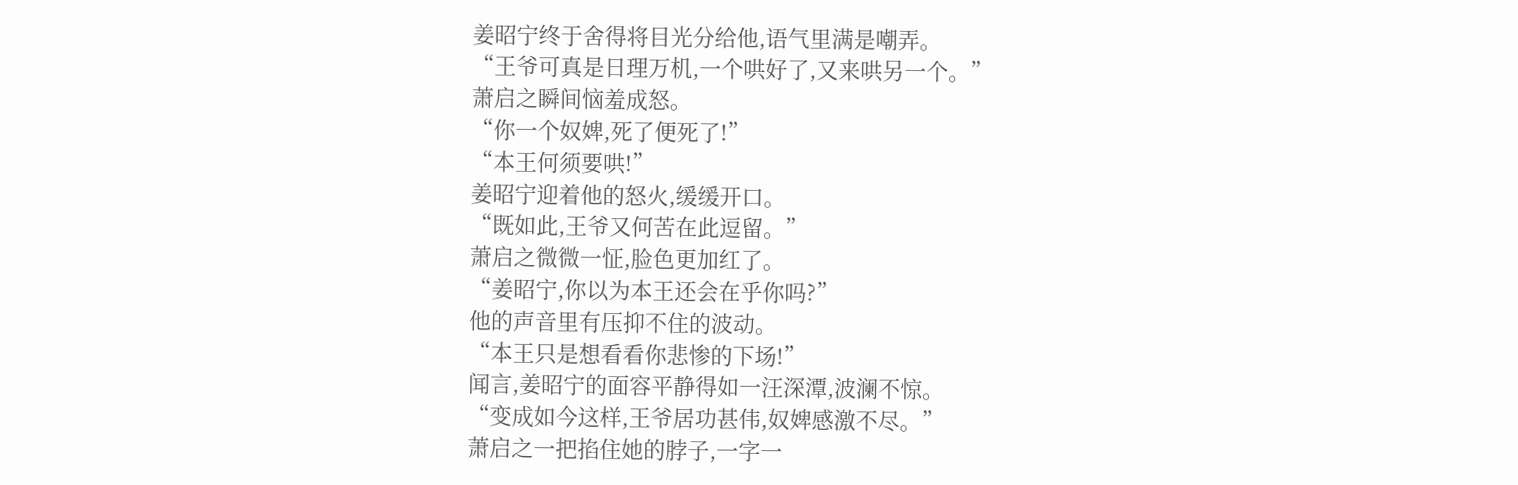姜昭宁终于舍得将目光分给他,语气里满是嘲弄。
“王爷可真是日理万机,一个哄好了,又来哄另一个。”
萧启之瞬间恼羞成怒。
“你一个奴婢,死了便死了!”
“本王何须要哄!”
姜昭宁迎着他的怒火,缓缓开口。
“既如此,王爷又何苦在此逗留。”
萧启之微微一怔,脸色更加红了。
“姜昭宁,你以为本王还会在乎你吗?”
他的声音里有压抑不住的波动。
“本王只是想看看你悲惨的下场!”
闻言,姜昭宁的面容平静得如一汪深潭,波澜不惊。
“变成如今这样,王爷居功甚伟,奴婢感激不尽。”
萧启之一把掐住她的脖子,一字一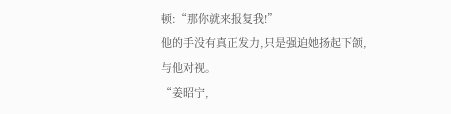顿:“那你就来报复我!”
他的手没有真正发力,只是强迫她扬起下颌,与他对视。
“姜昭宁,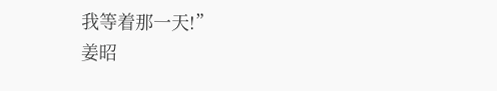我等着那一天!”
姜昭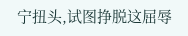宁扭头,试图挣脱这屈辱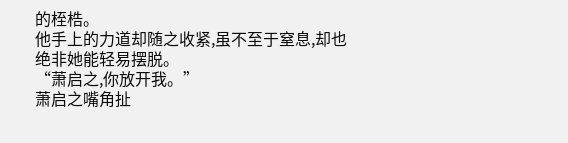的桎梏。
他手上的力道却随之收紧,虽不至于窒息,却也绝非她能轻易摆脱。
“萧启之,你放开我。”
萧启之嘴角扯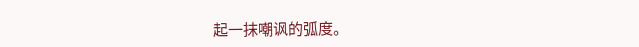起一抹嘲讽的弧度。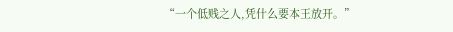“一个低贱之人,凭什么要本王放开。”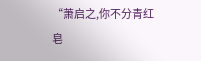“萧启之,你不分青红皂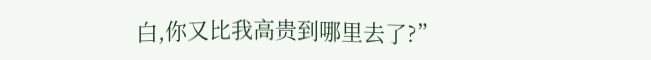白,你又比我高贵到哪里去了?”